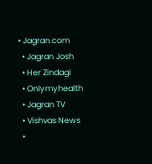• Jagran.com
  • Jagran Josh
  • Her Zindagi
  • Onlymyhealth
  • Jagran TV
  • Vishvas News
  •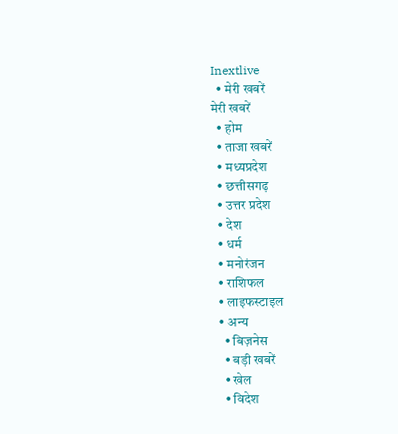Inextlive
  • मेरी खबरें
मेरी खबरें
  • होम
  • ताजा खबरें
  • मध्यप्रदेश
  • छत्तीसगढ़
  • उत्तर प्रदेश
  • देश
  • धर्म
  • मनोरंजन
  • राशिफल
  • लाइफस्टाइल
  • अन्य
    • बिज़नेस
    • बड़ी खबरें
    • खेल
    • विदेश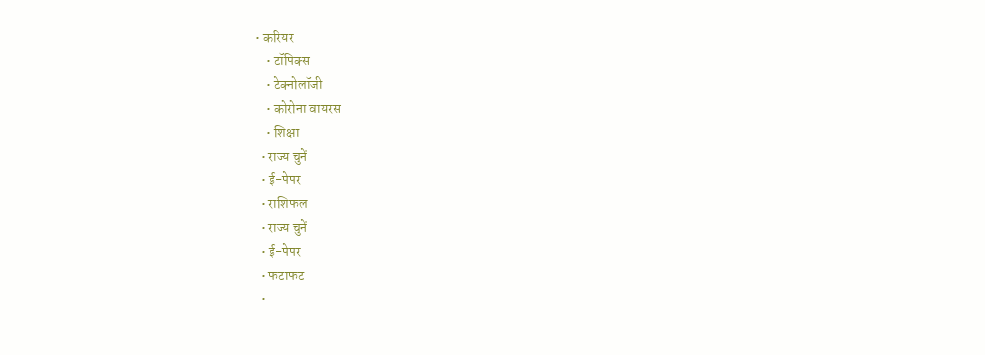• करियर
    • टॉपिक्स
    • टेक्नोलॉजी
    • कोरोना वायरस
    • शिक्षा
  • राज्य चुनें
  • ई-पेपर
  • राशिफल
  • राज्य चुनें
  • ई-पेपर
  • फटाफट
  •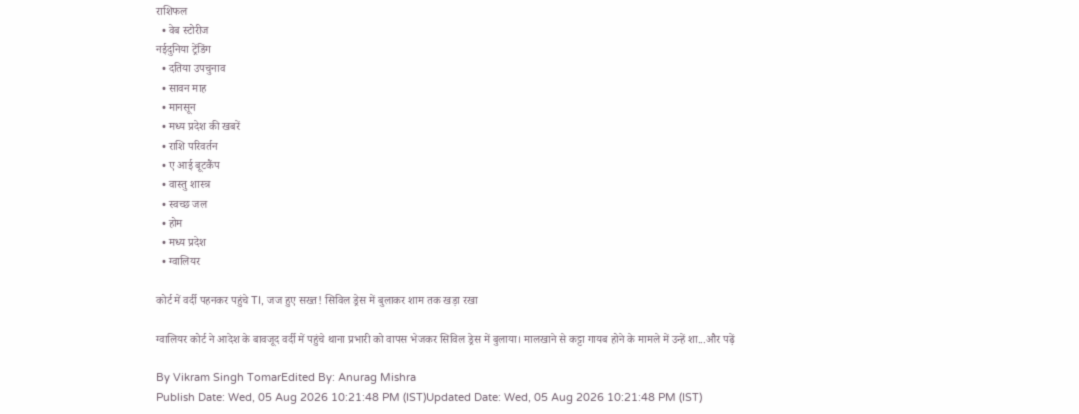राशिफल
  • वेब स्टोरीज
नईदुनिया ट्रेंडिंग
  • दतिया उपचुनाव
  • सावन माह
  • मानसून
  • मध्‍य प्रदेश की खबरें
  • राशि परिवर्तन
  • ए आई बूटकैंप
  • वास्‍तु शास्‍त्र
  • स्वच्छ जल
  • होम
  • मध्य प्रदेश
  • ग्वालियर

कोर्ट में वर्दी पहनकर पहुंचे TI, जज हुए सख्त! सिविल ड्रेस में बुलाकर शाम तक खड़ा रखा

ग्वालियर कोर्ट ने आदेश के बावजूद वर्दी में पहुंचे थाना प्रभारी को वापस भेजकर सिविल ड्रेस में बुलाया। मालखाने से कट्टा गायब होने के मामले में उन्हें शा...और पढ़ें

By Vikram Singh TomarEdited By: Anurag Mishra
Publish Date: Wed, 05 Aug 2026 10:21:48 PM (IST)Updated Date: Wed, 05 Aug 2026 10:21:48 PM (IST)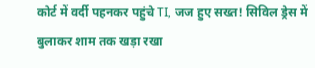कोर्ट में वर्दी पहनकर पहुंचे TI, जज हुए सख्त! सिविल ड्रेस में बुलाकर शाम तक खड़ा रखा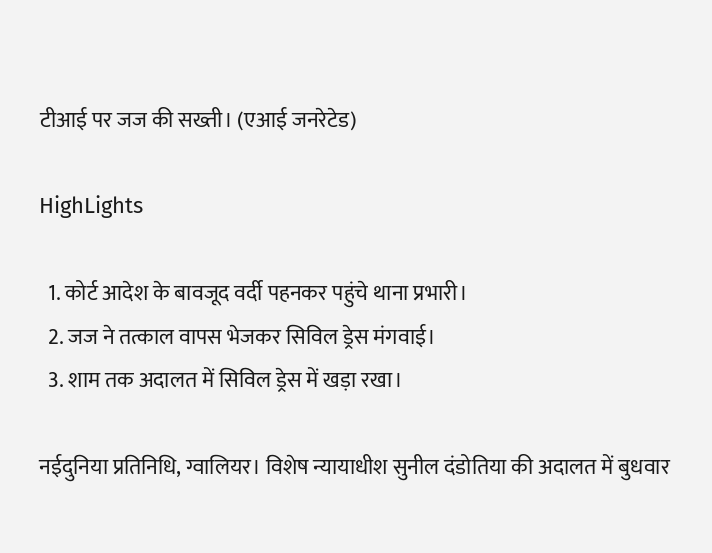टीआई पर जज की सख्ती। (एआई जनरेटेड)

HighLights

  1. कोर्ट आदेश के बावजूद वर्दी पहनकर पहुंचे थाना प्रभारी।
  2. जज ने तत्काल वापस भेजकर सिविल ड्रेस मंगवाई।
  3. शाम तक अदालत में सिविल ड्रेस में खड़ा रखा।

नईदुनिया प्रतिनिधि, ग्वालियर। विशेष न्यायाधीश सुनील दंडोतिया की अदालत में बुधवार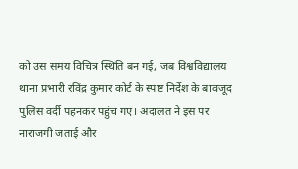को उस समय विचित्र स्थिति बन गई, जब विश्वविद्यालय थाना प्रभारी रविंद्र कुमार कोर्ट के स्पष्ट निर्देश के बावजूद पुलिस वर्दी पहनकर पहुंच गए। अदालत ने इस पर नाराजगी जताई और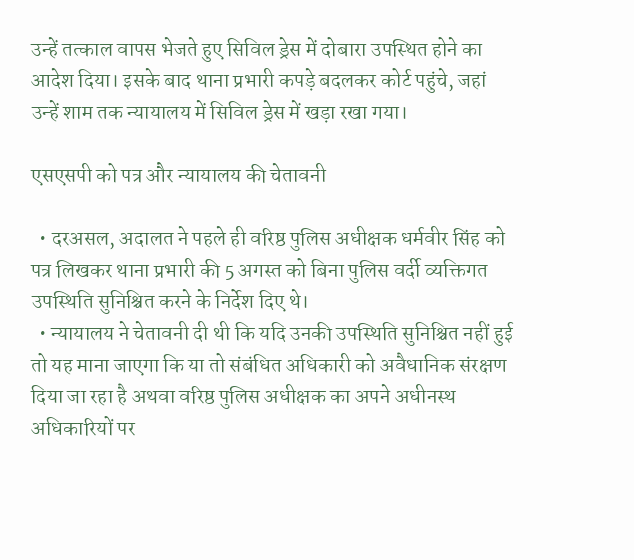उन्हें तत्काल वापस भेजते हुए सिविल ड्रेस में दोबारा उपस्थित होने का आदेश दिया। इसके बाद थाना प्रभारी कपड़े बदलकर कोर्ट पहुंचे, जहां उन्हें शाम तक न्यायालय में सिविल ड्रेस में खड़ा रखा गया।

एसएसपी को पत्र और न्यायालय की चेतावनी

  • दरअसल, अदालत ने पहले ही वरिष्ठ पुलिस अधीक्षक धर्मवीर सिंह को पत्र लिखकर थाना प्रभारी की 5 अगस्त को बिना पुलिस वर्दी व्यक्तिगत उपस्थिति सुनिश्चित करने के निर्देश दिए थे।
  • न्यायालय ने चेतावनी दी थी कि यदि उनकी उपस्थिति सुनिश्चित नहीं हुई तो यह माना जाएगा कि या तो संबंधित अधिकारी को अवैधानिक संरक्षण दिया जा रहा है अथवा वरिष्ठ पुलिस अधीक्षक का अपने अधीनस्थ अधिकारियों पर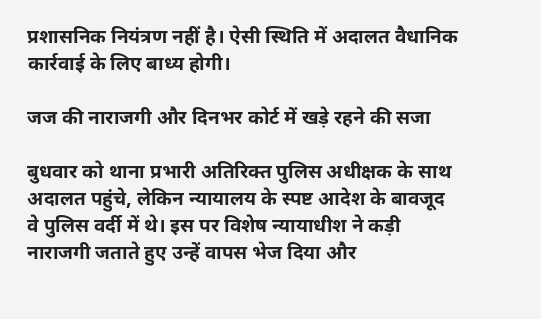प्रशासनिक नियंत्रण नहीं है। ऐसी स्थिति में अदालत वैधानिक कार्रवाई के लिए बाध्य होगी।

जज की नाराजगी और दिनभर कोर्ट में खड़े रहने की सजा

बुधवार को थाना प्रभारी अतिरिक्त पुलिस अधीक्षक के साथ अदालत पहुंचे, लेकिन न्यायालय के स्पष्ट आदेश के बावजूद वे पुलिस वर्दी में थे। इस पर विशेष न्यायाधीश ने कड़ी नाराजगी जताते हुए उन्हें वापस भेज दिया और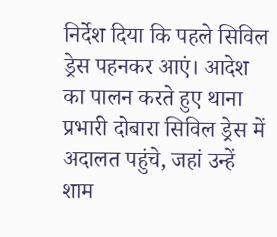निर्देश दिया कि पहले सिविल ड्रेस पहनकर आएं। आदेश का पालन करते हुए थाना प्रभारी दोबारा सिविल ड्रेस में अदालत पहुंचे, जहां उन्हें शाम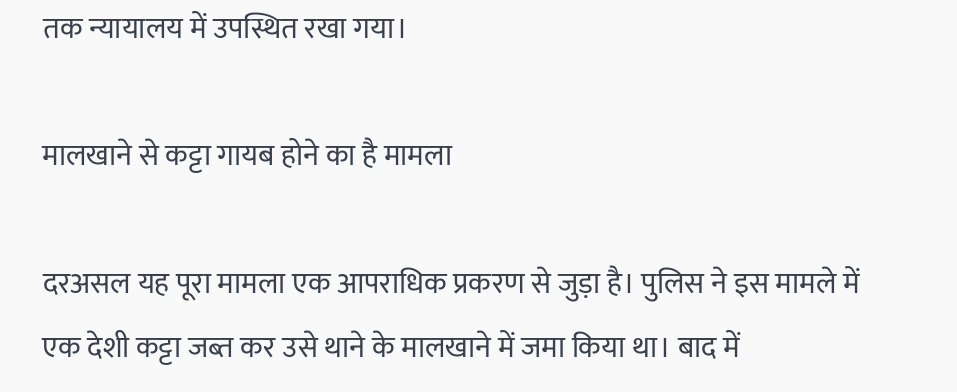तक न्यायालय में उपस्थित रखा गया।

मालखाने से कट्टा गायब होने का है मामला

दरअसल यह पूरा मामला एक आपराधिक प्रकरण से जुड़ा है। पुलिस ने इस मामले में एक देशी कट्टा जब्त कर उसे थाने के मालखाने में जमा किया था। बाद में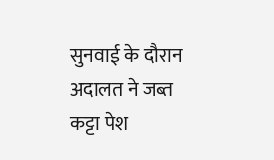सुनवाई के दौरान अदालत ने जब्त कट्टा पेश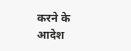करने के आदेश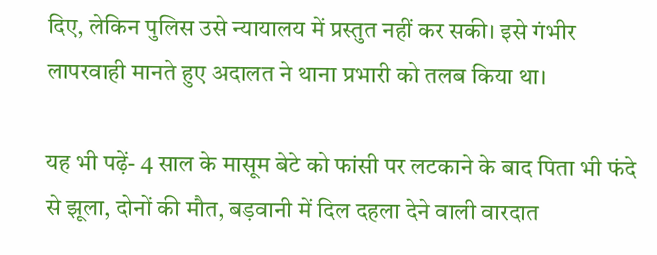दिए, लेकिन पुलिस उसे न्यायालय में प्रस्तुत नहीं कर सकी। इसे गंभीर लापरवाही मानते हुए अदालत ने थाना प्रभारी को तलब किया था।

यह भी पढ़ें- 4 साल के मासूम बेटे को फांसी पर लटकाने के बाद पिता भी फंदे से झूला, दोनों की मौत, बड़वानी में दिल दहला देने वाली वारदात